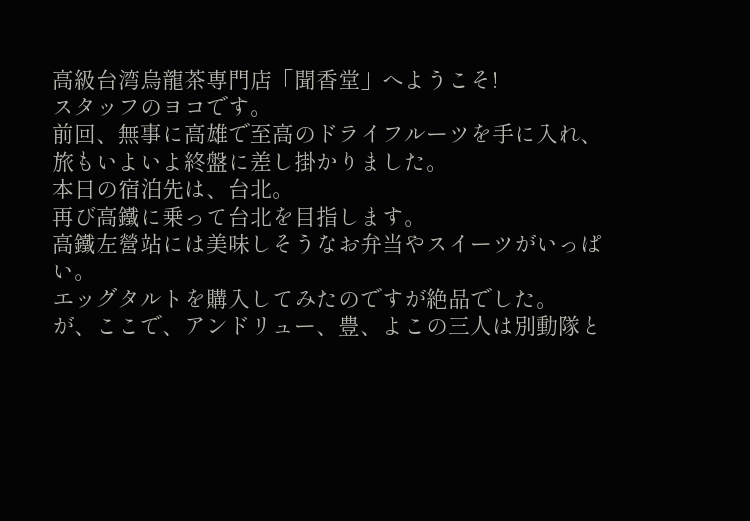高級台湾烏龍茶専門店「聞香堂」へようこそ!
スタッフのヨコです。
前回、無事に高雄で至高のドライフルーツを手に入れ、旅もいよいよ終盤に差し掛かりました。
本日の宿泊先は、台北。
再び高鐵に乗って台北を目指します。
高鐵左營站には美味しそうなお弁当やスイーツがいっぱい。
エッグタルトを購入してみたのですが絶品でした。
が、ここで、アンドリュー、豊、よこの三人は別動隊と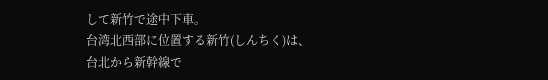して新竹で途中下車。
台湾北西部に位置する新竹(しんちく)は、台北から新幹線で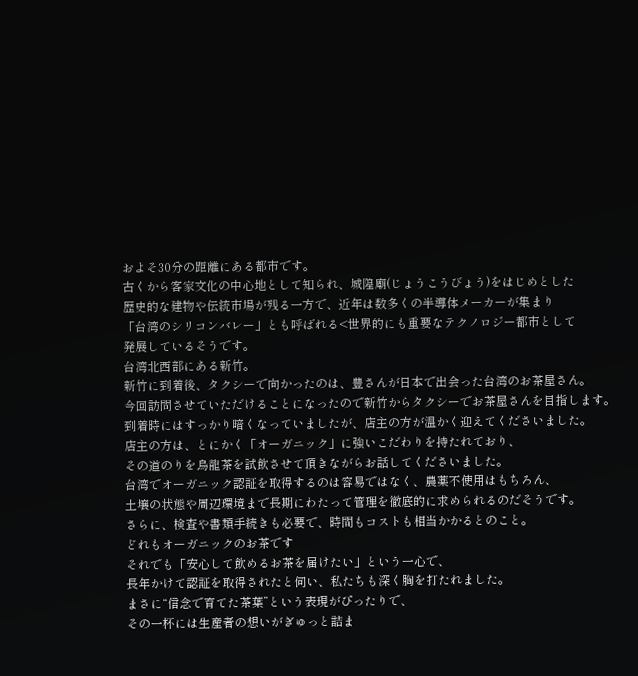およそ30分の距離にある都市です。
古くから客家文化の中心地として知られ、城隍廟(じょうこうびょう)をはじめとした
歴史的な建物や伝統市場が残る一方で、近年は数多くの半導体メーカーが集まり
「台湾のシリコンバレー」とも呼ばれる<世界的にも重要なテクノロジー都市として
発展しているそうです。
台湾北西部にある新竹。
新竹に到着後、タクシーで向かったのは、豊さんが日本で出会った台湾のお茶屋さん。
今回訪問させていただけることになったので新竹からタクシーでお茶屋さんを目指します。
到着時にはすっかり暗くなっていましたが、店主の方が温かく迎えてくださいました。
店主の方は、とにかく「オーガニック」に強いこだわりを持たれており、
その道のりを烏龍茶を試飲させて頂きながらお話してくださいました。
台湾でオーガニック認証を取得するのは容易ではなく、農薬不使用はもちろん、
土壌の状態や周辺環境まで長期にわたって管理を徹底的に求められるのだそうです。
さらに、検査や書類手続きも必要で、時間もコストも相当かかるとのこと。
どれもオーガニックのお茶です
それでも「安心して飲めるお茶を届けたい」という一心で、
長年かけて認証を取得されたと伺い、私たちも深く胸を打たれました。
まさに“信念で育てた茶葉”という表現がぴったりで、
その一杯には生産者の想いがぎゅっと詰ま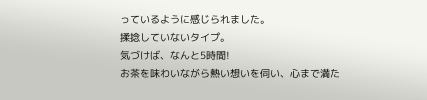っているように感じられました。
揉捻していないタイプ。
気づけば、なんと5時間!
お茶を味わいながら熱い想いを伺い、心まで満た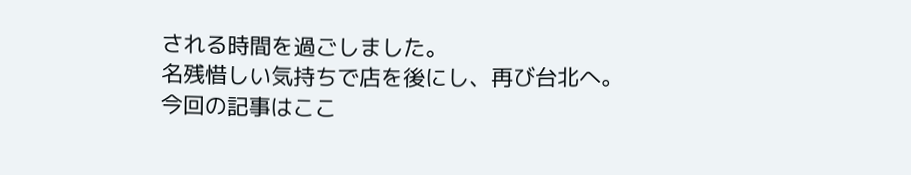される時間を過ごしました。
名残惜しい気持ちで店を後にし、再び台北へ。
今回の記事はここ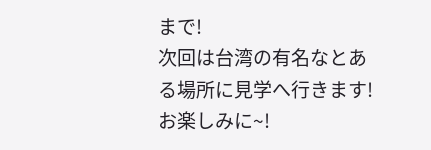まで!
次回は台湾の有名なとある場所に見学へ行きます!
お楽しみに~!